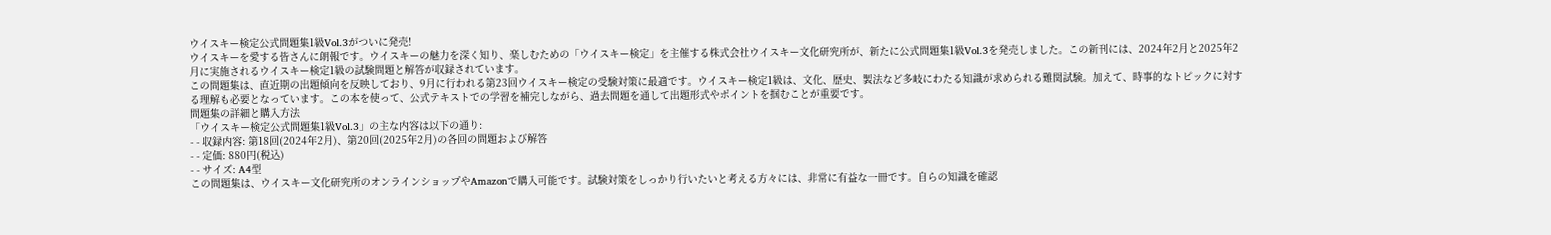ウイスキー検定公式問題集1級Vol.3がついに発売!
ウイスキーを愛する皆さんに朗報です。ウイスキーの魅力を深く知り、楽しむための「ウイスキー検定」を主催する株式会社ウイスキー文化研究所が、新たに公式問題集1級Vol.3を発売しました。この新刊には、2024年2月と2025年2月に実施されるウイスキー検定1級の試験問題と解答が収録されています。
この問題集は、直近期の出題傾向を反映しており、9月に行われる第23回ウイスキー検定の受験対策に最適です。ウイスキー検定1級は、文化、歴史、製法など多岐にわたる知識が求められる難関試験。加えて、時事的なトピックに対する理解も必要となっています。この本を使って、公式テキストでの学習を補完しながら、過去問題を通して出題形式やポイントを掴むことが重要です。
問題集の詳細と購入方法
「ウイスキー検定公式問題集1級Vol.3」の主な内容は以下の通り:
- - 収録内容: 第18回(2024年2月)、第20回(2025年2月)の各回の問題および解答
- - 定価: 880円(税込)
- - サイズ: A4型
この問題集は、ウイスキー文化研究所のオンラインショップやAmazonで購入可能です。試験対策をしっかり行いたいと考える方々には、非常に有益な一冊です。自らの知識を確認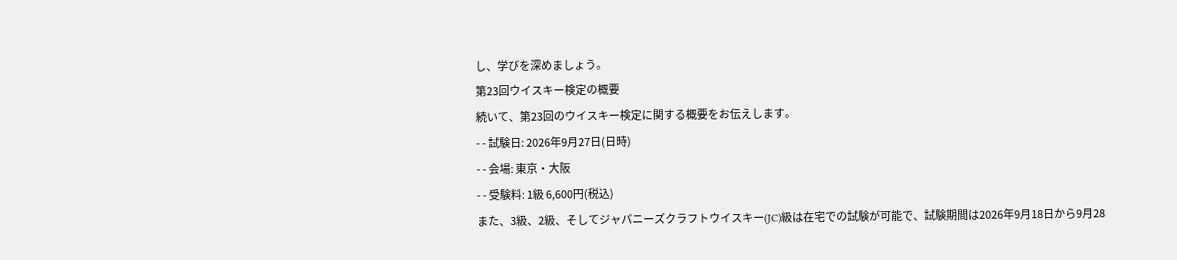し、学びを深めましょう。
第23回ウイスキー検定の概要
続いて、第23回のウイスキー検定に関する概要をお伝えします。
- - 試験日: 2026年9月27日(日時)
- - 会場: 東京・大阪
- - 受験料: 1級 6,600円(税込)
また、3級、2級、そしてジャパニーズクラフトウイスキー(JC)級は在宅での試験が可能で、試験期間は2026年9月18日から9月28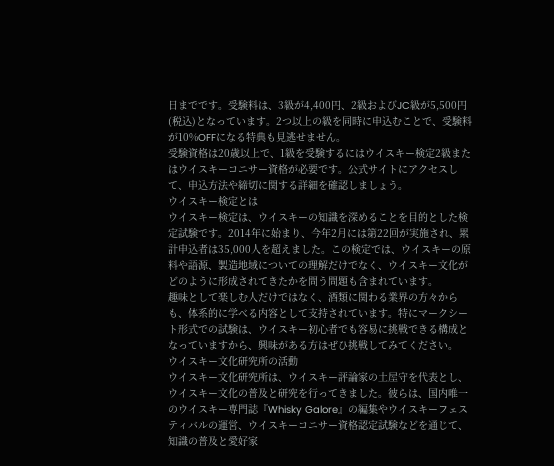日までです。受験料は、3級が4,400円、2級およびJC級が5,500円(税込)となっています。2つ以上の級を同時に申込むことで、受験料が10%OFFになる特典も見逃せません。
受験資格は20歳以上で、1級を受験するにはウイスキー検定2級またはウイスキーコニサー資格が必要です。公式サイトにアクセスして、申込方法や締切に関する詳細を確認しましょう。
ウイスキー検定とは
ウイスキー検定は、ウイスキーの知識を深めることを目的とした検定試験です。2014年に始まり、今年2月には第22回が実施され、累計申込者は35,000人を超えました。この検定では、ウイスキーの原料や語源、製造地域についての理解だけでなく、ウイスキー文化がどのように形成されてきたかを問う問題も含まれています。
趣味として楽しむ人だけではなく、酒類に関わる業界の方々からも、体系的に学べる内容として支持されています。特にマークシート形式での試験は、ウイスキー初心者でも容易に挑戦できる構成となっていますから、興味がある方はぜひ挑戦してみてください。
ウイスキー文化研究所の活動
ウイスキー文化研究所は、ウイスキー評論家の土屋守を代表とし、ウイスキー文化の普及と研究を行ってきました。彼らは、国内唯一のウイスキー専門誌『Whisky Galore』の編集やウイスキーフェスティバルの運営、ウイスキーコニサー資格認定試験などを通じて、知識の普及と愛好家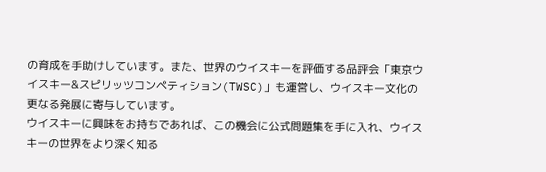の育成を手助けしています。また、世界のウイスキーを評価する品評会「東京ウイスキー&スピリッツコンペティション(TWSC)」も運営し、ウイスキー文化の更なる発展に寄与しています。
ウイスキーに興味をお持ちであれば、この機会に公式問題集を手に入れ、ウイスキーの世界をより深く知る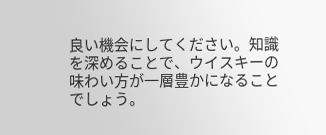良い機会にしてください。知識を深めることで、ウイスキーの味わい方が一層豊かになることでしょう。